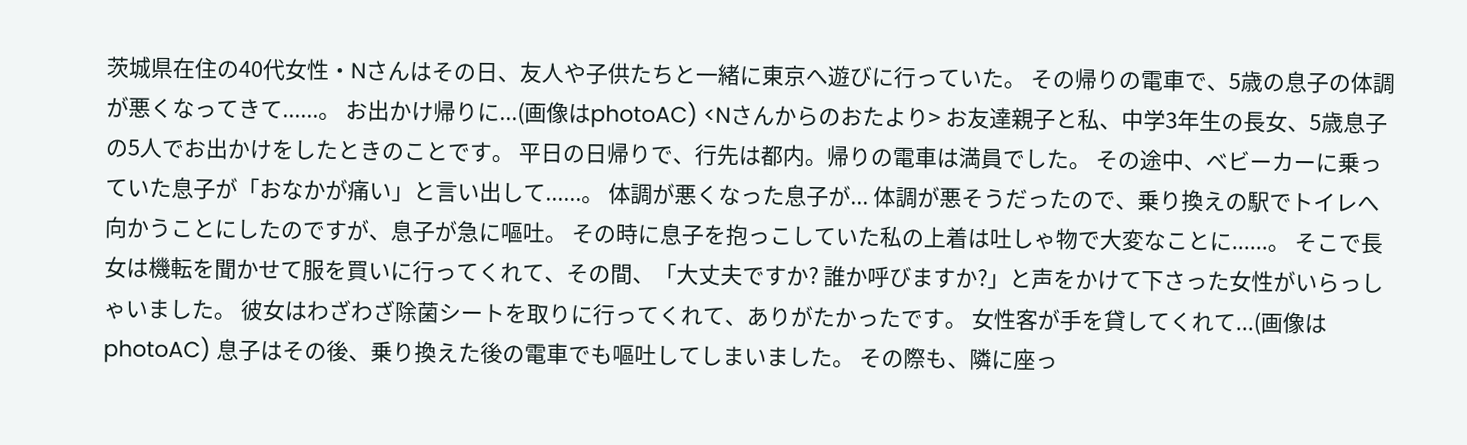茨城県在住の40代女性・Nさんはその日、友人や子供たちと一緒に東京へ遊びに行っていた。 その帰りの電車で、5歳の息子の体調が悪くなってきて......。 お出かけ帰りに...(画像はphotoAC) <Nさんからのおたより> お友達親子と私、中学3年生の長女、5歳息子の5人でお出かけをしたときのことです。 平日の日帰りで、行先は都内。帰りの電車は満員でした。 その途中、ベビーカーに乗っていた息子が「おなかが痛い」と言い出して......。 体調が悪くなった息子が... 体調が悪そうだったので、乗り換えの駅でトイレへ向かうことにしたのですが、息子が急に嘔吐。 その時に息子を抱っこしていた私の上着は吐しゃ物で大変なことに......。 そこで長女は機転を聞かせて服を買いに行ってくれて、その間、「大丈夫ですか? 誰か呼びますか?」と声をかけて下さった女性がいらっしゃいました。 彼女はわざわざ除菌シートを取りに行ってくれて、ありがたかったです。 女性客が手を貸してくれて...(画像はphotoAC) 息子はその後、乗り換えた後の電車でも嘔吐してしまいました。 その際も、隣に座っ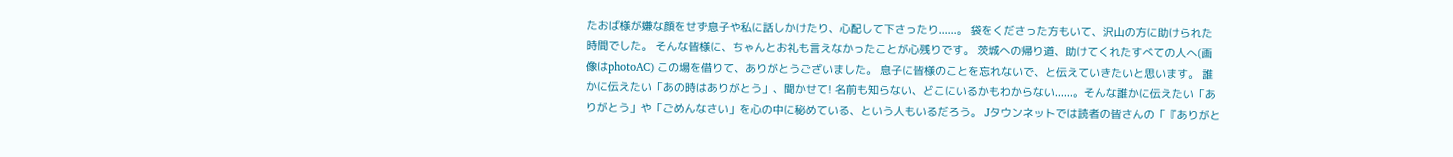たおば様が嫌な顔をせず息子や私に話しかけたり、心配して下さったり......。 袋をくださった方もいて、沢山の方に助けられた時間でした。 そんな皆様に、ちゃんとお礼も言えなかったことが心残りです。 茨城への帰り道、助けてくれたすべての人へ(画像はphotoAC) この場を借りて、ありがとうございました。 息子に皆様のことを忘れないで、と伝えていきたいと思います。 誰かに伝えたい「あの時はありがとう」、聞かせて! 名前も知らない、どこにいるかもわからない......。そんな誰かに伝えたい「ありがとう」や「ごめんなさい」を心の中に秘めている、という人もいるだろう。 Jタウンネットでは読者の皆さんの「『ありがと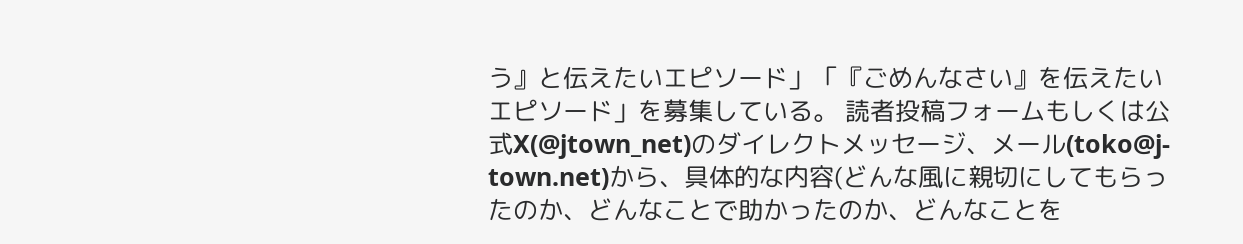う』と伝えたいエピソード」「『ごめんなさい』を伝えたいエピソード」を募集している。 読者投稿フォームもしくは公式X(@jtown_net)のダイレクトメッセージ、メール(toko@j-town.net)から、具体的な内容(どんな風に親切にしてもらったのか、どんなことで助かったのか、どんなことを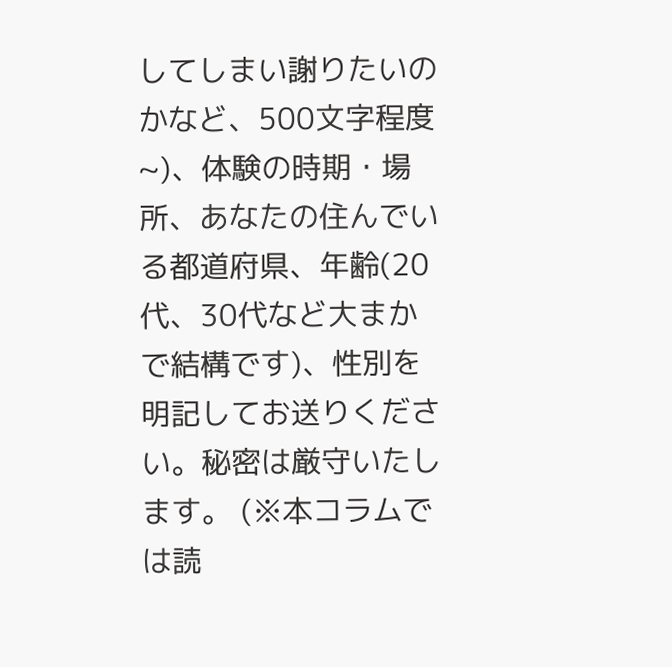してしまい謝りたいのかなど、500文字程度~)、体験の時期・場所、あなたの住んでいる都道府県、年齢(20代、30代など大まかで結構です)、性別を明記してお送りください。秘密は厳守いたします。 (※本コラムでは読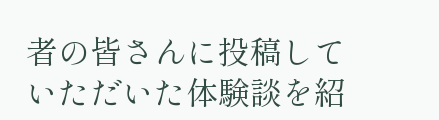者の皆さんに投稿していただいた体験談を紹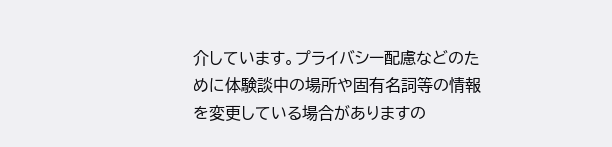介しています。プライバシー配慮などのために体験談中の場所や固有名詞等の情報を変更している場合がありますの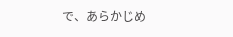で、あらかじめ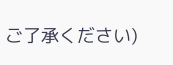ご了承ください)